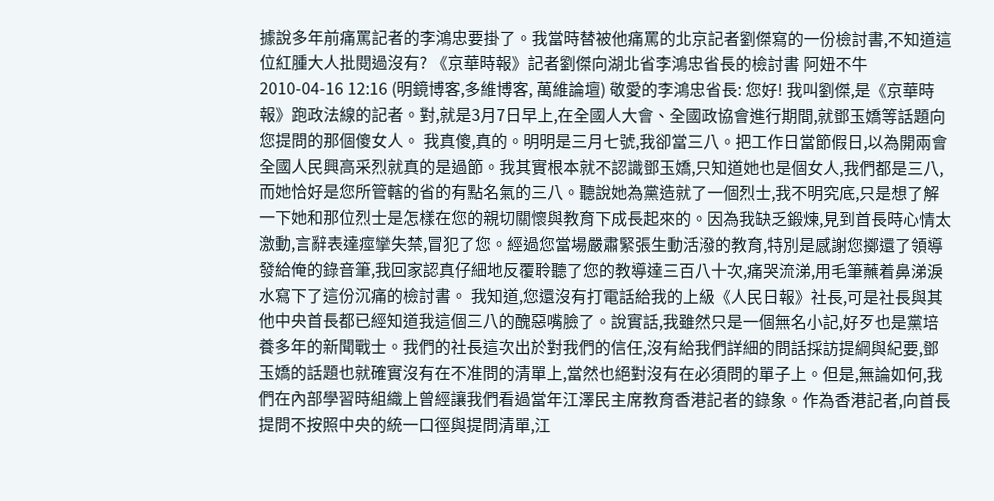據說多年前痛罵記者的李鴻忠要掛了。我當時替被他痛罵的北京記者劉傑寫的一份檢討書,不知道這位紅腫大人批閱過沒有? 《京華時報》記者劉傑向湖北省李鴻忠省長的檢討書 阿妞不牛 2010-04-16 12:16 (明鏡博客,多維博客, 萬維論壇) 敬愛的李鴻忠省長: 您好! 我叫劉傑,是《京華時報》跑政法線的記者。對,就是3月7日早上,在全國人大會、全國政協會進行期間,就鄧玉嬌等話題向您提問的那個傻女人。 我真傻,真的。明明是三月七號,我卻當三八。把工作日當節假日,以為開兩會全國人民興高采烈就真的是過節。我其實根本就不認識鄧玉嬌,只知道她也是個女人,我們都是三八,而她恰好是您所管轄的省的有點名氣的三八。聽說她為黨造就了一個烈士,我不明究底,只是想了解一下她和那位烈士是怎樣在您的親切關懷與教育下成長起來的。因為我缺乏鍛煉,見到首長時心情太激動,言辭表達痙攣失禁,冒犯了您。經過您當場嚴肅緊張生動活潑的教育,特別是感謝您擲還了領導發給俺的錄音筆,我回家認真仔細地反覆聆聽了您的教導達三百八十次,痛哭流涕,用毛筆蘸着鼻涕淚水寫下了這份沉痛的檢討書。 我知道,您還沒有打電話給我的上級《人民日報》社長,可是社長與其他中央首長都已經知道我這個三八的醜惡嘴臉了。說實話,我雖然只是一個無名小記,好歹也是黨培養多年的新聞戰士。我們的社長這次出於對我們的信任,沒有給我們詳細的問話採訪提綱與紀要,鄧玉嬌的話題也就確實沒有在不准問的清單上,當然也絕對沒有在必須問的單子上。但是,無論如何,我們在內部學習時組織上曾經讓我們看過當年江澤民主席教育香港記者的錄象。作為香港記者,向首長提問不按照中央的統一口徑與提問清單,江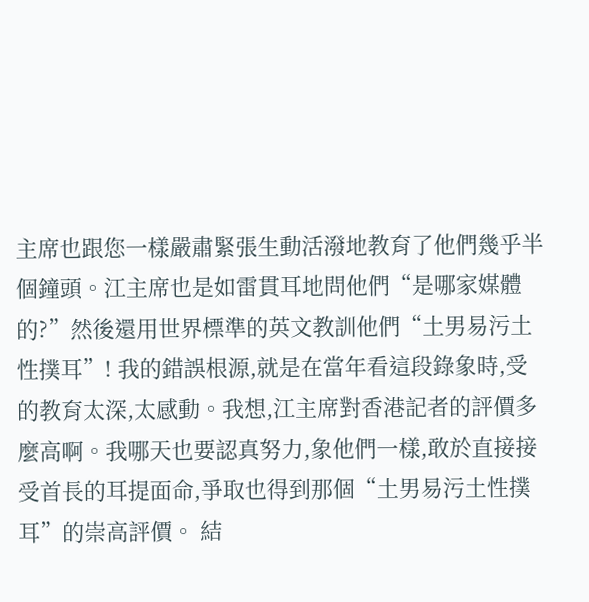主席也跟您一樣嚴肅緊張生動活潑地教育了他們幾乎半個鐘頭。江主席也是如雷貫耳地問他們“是哪家媒體的?”然後還用世界標準的英文教訓他們“土男易污土性撲耳”! 我的錯誤根源,就是在當年看這段錄象時,受的教育太深,太感動。我想,江主席對香港記者的評價多麼高啊。我哪天也要認真努力,象他們一樣,敢於直接接受首長的耳提面命,爭取也得到那個“土男易污土性撲耳”的崇高評價。 結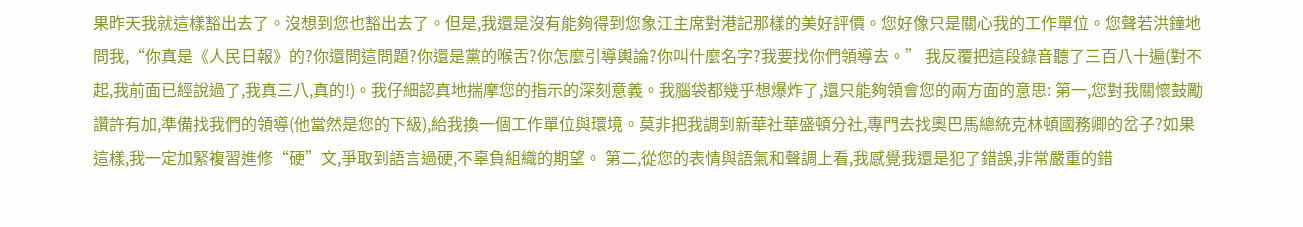果昨天我就這樣豁出去了。沒想到您也豁出去了。但是,我還是沒有能夠得到您象江主席對港記那樣的美好評價。您好像只是關心我的工作單位。您聲若洪鐘地問我,“你真是《人民日報》的?你還問這問題?你還是黨的喉舌?你怎麼引導輿論?你叫什麼名字?我要找你們領導去。” 我反覆把這段錄音聽了三百八十遍(對不起,我前面已經說過了,我真三八,真的!)。我仔細認真地揣摩您的指示的深刻意義。我腦袋都幾乎想爆炸了,還只能夠領會您的兩方面的意思: 第一,您對我關懷鼓勵讚許有加,準備找我們的領導(他當然是您的下級),給我換一個工作單位與環境。莫非把我調到新華社華盛頓分社,專門去找奧巴馬總統克林頓國務卿的岔子?如果這樣,我一定加緊複習進修“硬”文,爭取到語言過硬,不辜負組織的期望。 第二,從您的表情與語氣和聲調上看,我感覺我還是犯了錯誤,非常嚴重的錯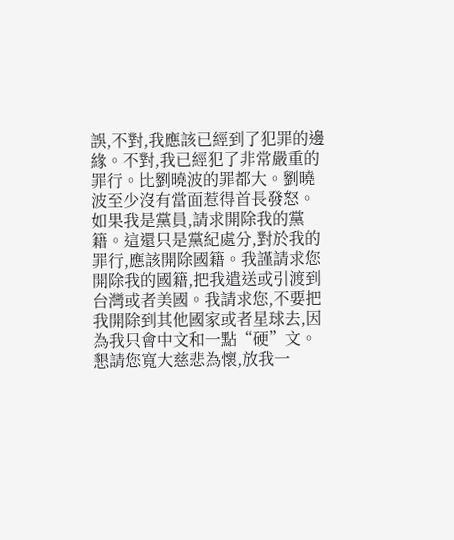誤,不對,我應該已經到了犯罪的邊緣。不對,我已經犯了非常嚴重的罪行。比劉曉波的罪都大。劉曉波至少沒有當面惹得首長發怒。如果我是黨員,請求開除我的黨籍。這還只是黨紀處分,對於我的罪行,應該開除國籍。我謹請求您開除我的國籍,把我遣送或引渡到台灣或者美國。我請求您,不要把我開除到其他國家或者星球去,因為我只會中文和一點“硬”文。懇請您寬大慈悲為懷,放我一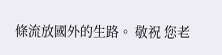條流放國外的生路。 敬祝 您老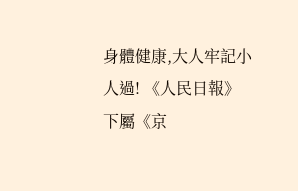身體健康,大人牢記小人過! 《人民日報》下屬《京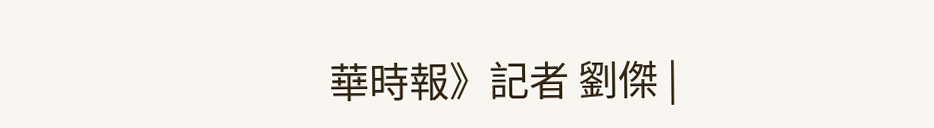華時報》記者 劉傑 |